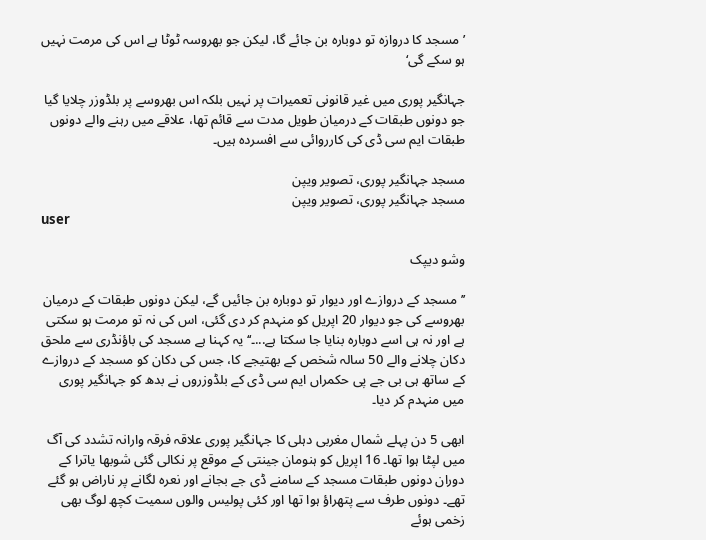’مسجد کا دروازہ تو دوبارہ بن جائے گا، لیکن جو بھروسہ ٹوٹا ہے اس کی مرمت نہیں ہو سکے گی‘

جہانگیر پوری میں غیر قانونی تعمیرات پر نہیں بلکہ اس بھروسے پر بلڈوزر چلایا گیا جو دونوں طبقات کے درمیان طویل مدت سے قائم تھا، علاقے میں رہنے والے دونوں طبقات ایم سی ڈی کی کارروائی سے افسردہ ہیں۔

مسجد جہانگیر پوری، تصویر ویپن
مسجد جہانگیر پوری، تصویر ویپن
user

وشو دیپک

’’مسجد کے دروازے اور دیوار تو دوبارہ بن جائیں گے، لیکن دونوں طبقات کے درمیان بھروسے کی جو دیوار 20 اپریل کو منہدم کر دی گئی، اس کی نہ تو مرمت ہو سکتی ہے اور نہ ہی اسے دوبارہ بنایا جا سکتا ہے...۔‘‘ یہ کہنا ہے مسجد کی باؤنڈری سے ملحق دکان چلانے والے 50 سالہ شخص کے بھتیجے کا، جس کی دکان کو مسجد کے دروازے کے ساتھ ہی بی جے پی حکمراں ایم سی ڈی کے بلڈوزروں نے بدھ کو جہانگیر پوری میں منہدم کر دیا۔

ابھی 5 دن پہلے شمال مغربی دہلی کا جہانگیر پوری علاقہ فرقہ وارانہ تشدد کی آگ میں لپٹا ہوا تھا۔ 16 اپریل کو ہنومان جینتی کے موقع پر نکالی گئی شوبھا یاترا کے دوران دونوں طبقات مسجد کے سامنے ڈی جے بجانے اور نعرہ لگانے پر ناراض ہو گئے تھے۔ دونوں طرف سے پتھراؤ ہوا تھا اور کئی پولیس والوں سمیت کچھ لوگ بھی زخمی ہوئے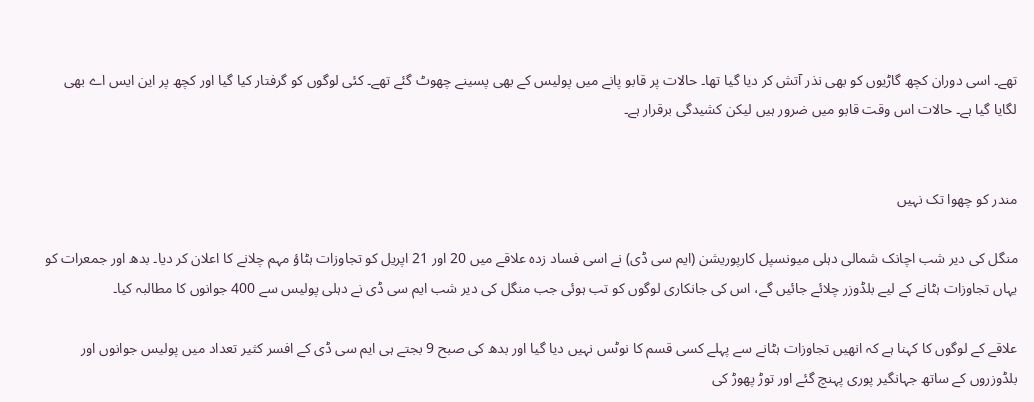تھے۔ اسی دوران کچھ گاڑیوں کو بھی نذر آتش کر دیا گیا تھا۔ حالات پر قابو پانے میں پولیس کے بھی پسینے چھوٹ گئے تھے۔ کئی لوگوں کو گرفتار کیا گیا اور کچھ پر این ایس اے بھی لگایا گیا ہے۔ حالات اس وقت قابو میں ضرور ہیں لیکن کشیدگی برقرار ہے۔


مندر کو چھوا تک نہیں

منگل کی دیر شب اچانک شمالی دہلی میونسپل کارپوریشن (ایم سی ڈی) نے اسی فساد زدہ علاقے میں 20 اور 21 اپریل کو تجاوزات ہٹاؤ مہم چلانے کا اعلان کر دیا۔ بدھ اور جمعرات کو یہاں تجاوزات ہٹانے کے لیے بلڈوزر چلائے جائیں گے، اس کی جانکاری لوگوں کو تب ہوئی جب منگل کی دیر شب ایم سی ڈی نے دہلی پولیس سے 400 جوانوں کا مطالبہ کیا۔

علاقے کے لوگوں کا کہنا ہے کہ انھیں تجاوزات ہٹانے سے پہلے کسی قسم کا نوٹس نہیں دیا گیا اور بدھ کی صبح 9 بجتے ہی ایم سی ڈی کے افسر کثیر تعداد میں پولیس جوانوں اور بلڈوزروں کے ساتھ جہانگیر پوری پہنچ گئے اور توڑ پھوڑ کی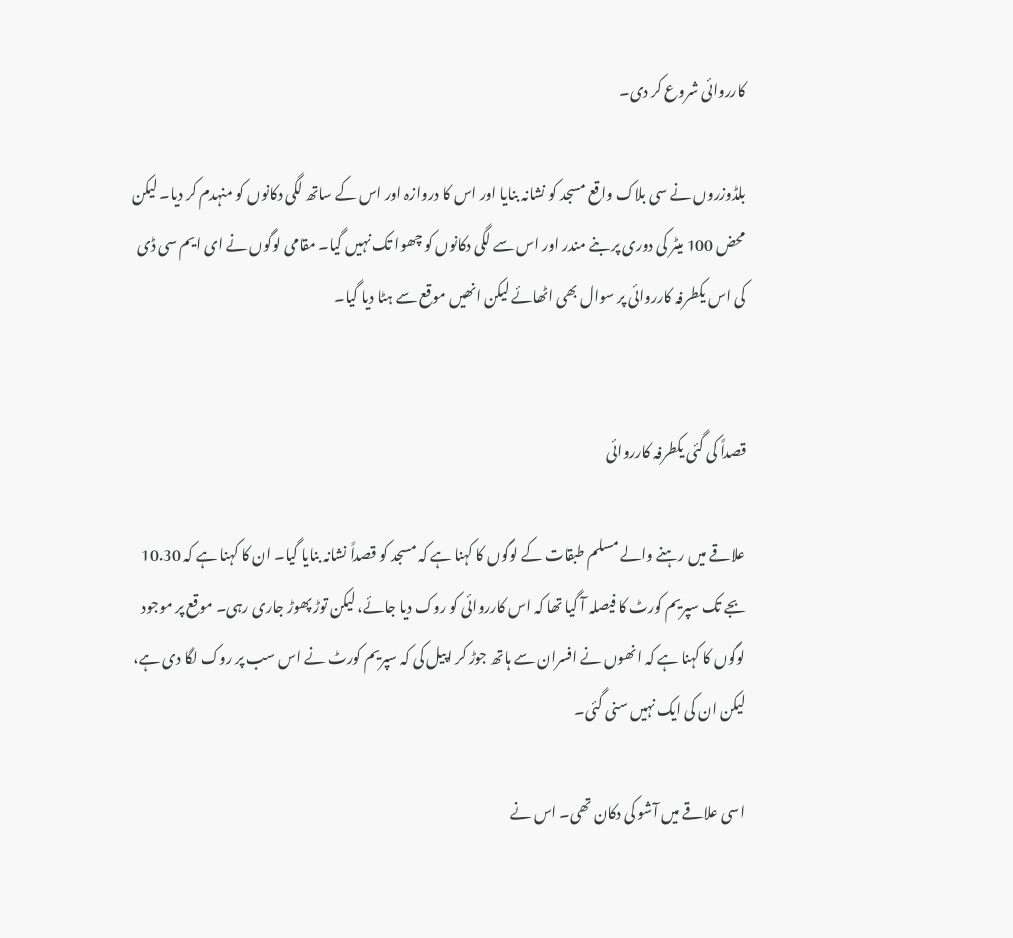کارروائی شروع کر دی۔

بلڈوزروں نے سی بلاک واقع مسجد کو نشانہ بنایا اور اس کا دروازہ اور اس کے ساتھ لگی دکانوں کو منہدم کر دیا۔ لیکن محض 100 میٹر کی دوری پر بنے مندر اور اس سے لگی دکانوں کو چھوا تک نہیں گیا۔ مقامی لوگوں نے ای ایم سی ڈی کی اس یکطرفہ کارروائی پر سوال بھی اٹھائے لیکن انھیں موقع سے ہٹا دیا گیا۔


قصداً کی گئی یکطرفہ کارروائی

علاقے میں رہنے والے مسلم طبقات کے لوگوں کا کہنا ہے کہ مسجد کو قصداً نشانہ بنایا گیا۔ ان کا کہنا ہے کہ 10.30 بجے تک سپریم کورٹ کا فیصلہ آ گیا تھا کہ اس کارروائی کو روک دیا جائے، لیکن توڑ پھوڑ جاری رہی۔ موقع پر موجود لوگوں کا کہنا ہے کہ انھوں نے افسران سے ہاتھ جوڑ کر اپیل کی کہ سپریم کورٹ نے اس سب پر روک لگا دی ہے، لیکن ان کی ایک نہیں سنی گئی۔

اسی علاقے میں آشو کی دکان تھی۔ اس نے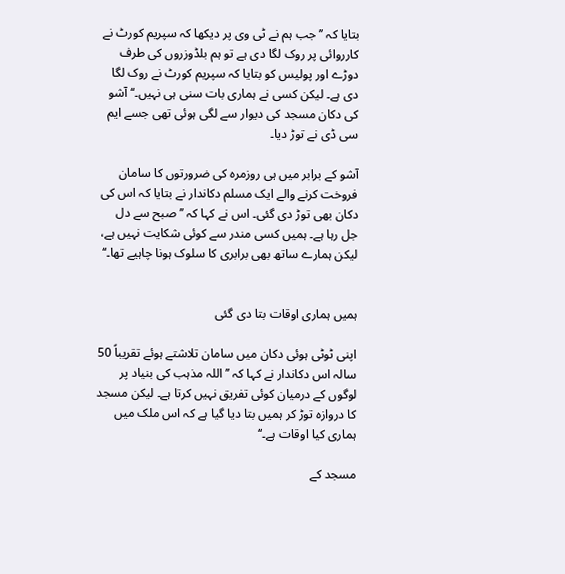بتایا کہ ’’جب ہم نے ٹی وی پر دیکھا کہ سپریم کورٹ نے کارروائی پر روک لگا دی ہے تو ہم بلڈوزروں کی طرف دوڑے اور پولیس کو بتایا کہ سپریم کورٹ نے روک لگا دی ہے۔ لیکن کسی نے ہماری بات سنی ہی نہیں۔‘‘ آشو کی دکان مسجد کی دیوار سے لگی ہوئی تھی جسے ایم سی ڈی نے توڑ دیا۔

آشو کے برابر میں ہی روزمرہ کی ضرورتوں کا سامان فروخت کرنے والے ایک مسلم دکاندار نے بتایا کہ اس کی دکان بھی توڑ دی گئی۔ اس نے کہا کہ ’’صبح سے دل جل رہا ہے۔ ہمیں کسی مندر سے کوئی شکایت نہیں ہے، لیکن ہمارے ساتھ بھی برابری کا سلوک ہونا چاہیے تھا۔‘‘


ہمیں ہماری اوقات بتا دی گئی

اپنی ٹوٹی ہوئی دکان میں سامان تلاشتے ہوئے تقریباً 50 سالہ اس دکاندار نے کہا کہ ’’اللہ مذہب کی بنیاد پر لوگوں کے درمیان کوئی تفریق نہیں کرتا ہے۔ لیکن مسجد کا دروازہ توڑ کر ہمیں بتا دیا گیا ہے کہ اس ملک میں ہماری کیا اوقات ہے۔‘‘

مسجد کے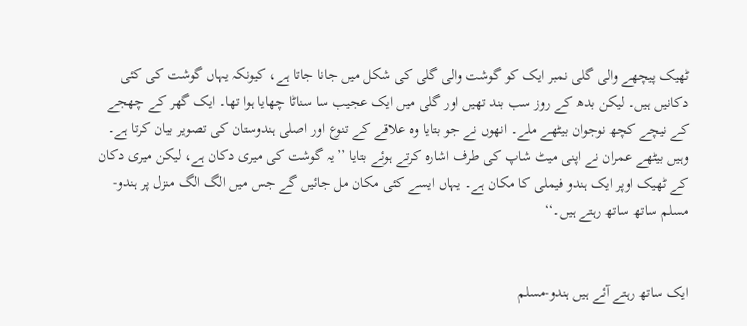ٹھیک پیچھے والی گلی نمبر ایک کو گوشت والی گلی کی شکل میں جانا جاتا ہے، کیونکہ یہاں گوشت کی کئی دکانیں ہیں۔ لیکن بدھ کے روز سب بند تھیں اور گلی میں ایک عجیب سا سناٹا چھایا ہوا تھا۔ ایک گھر کے چھجے کے نیچے کچھ نوجوان بیٹھے ملے۔ انھوں نے جو بتایا وہ علاقے کے تنوع اور اصلی ہندوستان کی تصویر بیان کرتا ہے۔ وہیں بیٹھے عمران نے اپنی میٹ شاپ کی طرف اشارہ کرتے ہوئے بتایا ’’یہ گوشت کی میری دکان ہے، لیکن میری دکان کے ٹھیک اوپر ایک ہندو فیملی کا مکان ہے۔ یہاں ایسے کئی مکان مل جائیں گے جس میں الگ الگ منزل پر ہندو-مسلم ساتھ ساتھ رہتے ہیں۔‘‘


ایک ساتھ رہتے آئے ہیں ہندو-مسلم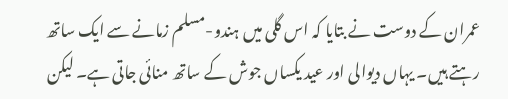عمران کے دوست نے بتایا کہ اس گلی میں ہندو-مسلم زمانے سے ایک ساتھ رہتے ہیں۔ یہاں دیوالی اور عید یکساں جوش کے ساتھ منائی جاتی ہے۔ لیکن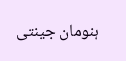ہنومان جینتی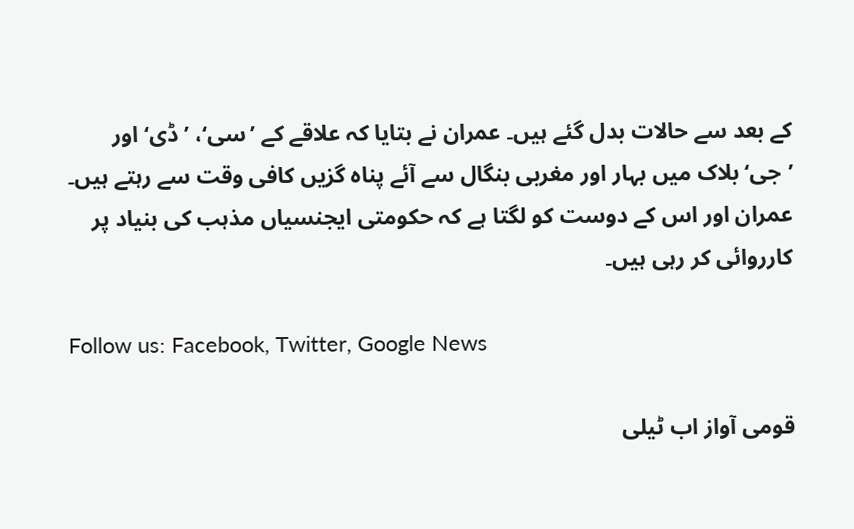کے بعد سے حالات بدل گئے ہیں۔ عمران نے بتایا کہ علاقے کے ’سی‘، ’ڈی‘ اور ’جی‘ بلاک میں بہار اور مغربی بنگال سے آئے پناہ گزیں کافی وقت سے رہتے ہیں۔ عمران اور اس کے دوست کو لگتا ہے کہ حکومتی ایجنسیاں مذہب کی بنیاد پر کارروائی کر رہی ہیں۔

Follow us: Facebook, Twitter, Google News

قومی آواز اب ٹیلی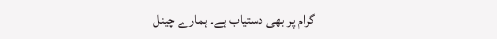گرام پر بھی دستیاب ہے۔ ہمارے چینل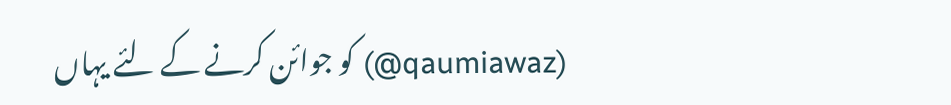(qaumiawaz@) کو جوائن کرنے کے لئے یہاں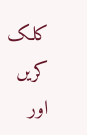کلک کریں اور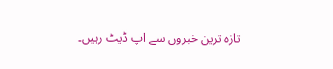تازہ ترین خبروں سے اپ ڈیٹ رہیں۔